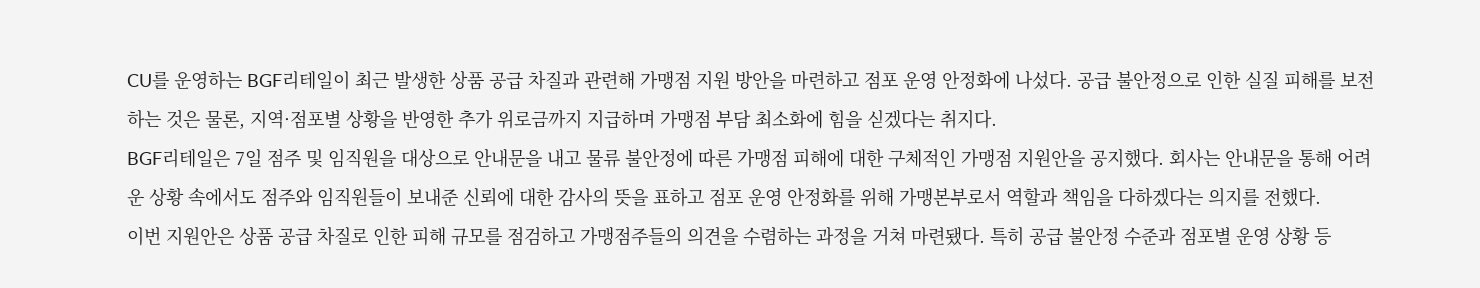CU를 운영하는 BGF리테일이 최근 발생한 상품 공급 차질과 관련해 가맹점 지원 방안을 마련하고 점포 운영 안정화에 나섰다. 공급 불안정으로 인한 실질 피해를 보전하는 것은 물론, 지역·점포별 상황을 반영한 추가 위로금까지 지급하며 가맹점 부담 최소화에 힘을 싣겠다는 취지다.
BGF리테일은 7일 점주 및 임직원을 대상으로 안내문을 내고 물류 불안정에 따른 가맹점 피해에 대한 구체적인 가맹점 지원안을 공지했다. 회사는 안내문을 통해 어려운 상황 속에서도 점주와 임직원들이 보내준 신뢰에 대한 감사의 뜻을 표하고 점포 운영 안정화를 위해 가맹본부로서 역할과 책임을 다하겠다는 의지를 전했다.
이번 지원안은 상품 공급 차질로 인한 피해 규모를 점검하고 가맹점주들의 의견을 수렴하는 과정을 거쳐 마련됐다. 특히 공급 불안정 수준과 점포별 운영 상황 등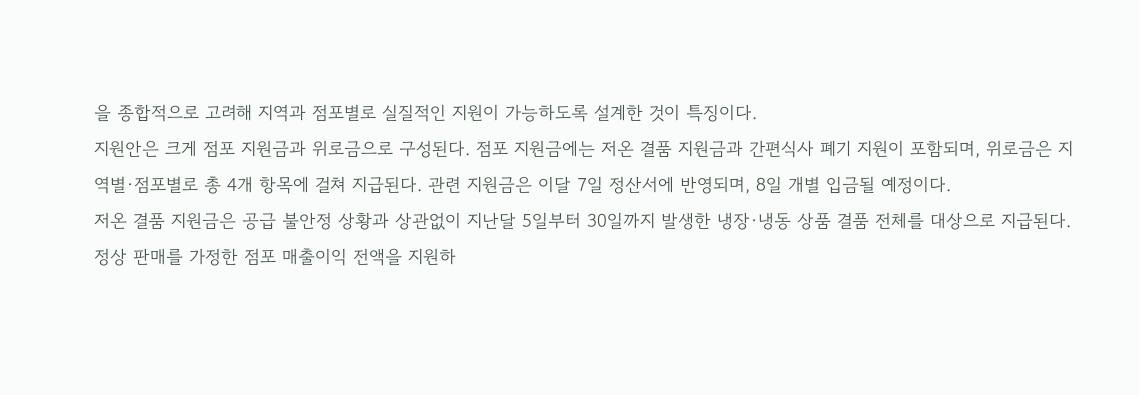을 종합적으로 고려해 지역과 점포별로 실질적인 지원이 가능하도록 설계한 것이 특징이다.
지원안은 크게 점포 지원금과 위로금으로 구성된다. 점포 지원금에는 저온 결품 지원금과 간편식사 폐기 지원이 포함되며, 위로금은 지역별·점포별로 총 4개 항목에 걸쳐 지급된다. 관련 지원금은 이달 7일 정산서에 반영되며, 8일 개별 입금될 예정이다.
저온 결품 지원금은 공급 불안정 상황과 상관없이 지난달 5일부터 30일까지 발생한 냉장·냉동 상품 결품 전체를 대상으로 지급된다. 정상 판매를 가정한 점포 매출이익 전액을 지원하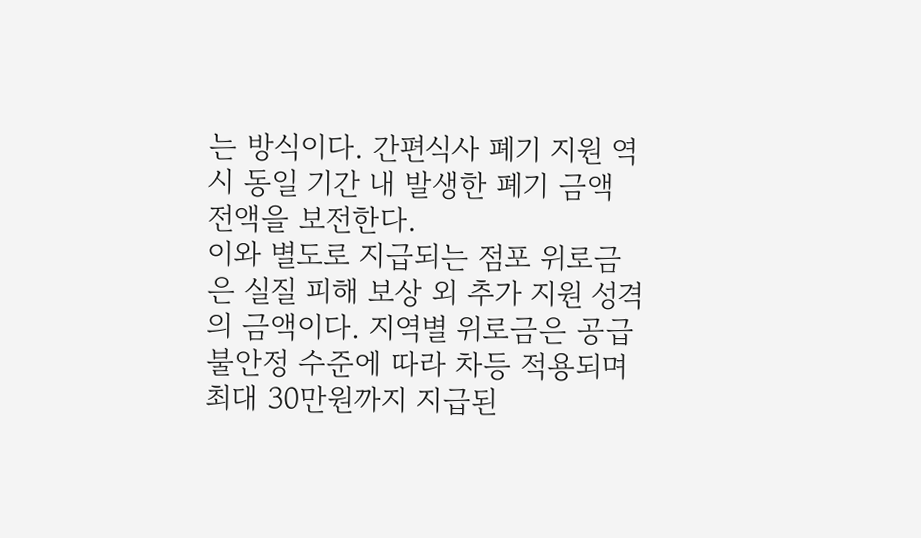는 방식이다. 간편식사 폐기 지원 역시 동일 기간 내 발생한 폐기 금액 전액을 보전한다.
이와 별도로 지급되는 점포 위로금은 실질 피해 보상 외 추가 지원 성격의 금액이다. 지역별 위로금은 공급 불안정 수준에 따라 차등 적용되며 최대 30만원까지 지급된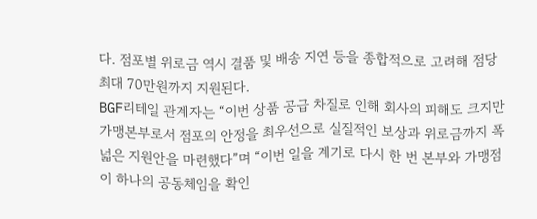다. 점포별 위로금 역시 결품 및 배송 지연 등을 종합적으로 고려해 점당 최대 70만원까지 지원된다.
BGF리테일 관계자는 “이번 상품 공급 차질로 인해 회사의 피해도 크지만 가맹본부로서 점포의 안정을 최우선으로 실질적인 보상과 위로금까지 폭넓은 지원안을 마련했다”며 “이번 일을 계기로 다시 한 번 본부와 가맹점이 하나의 공동체임을 확인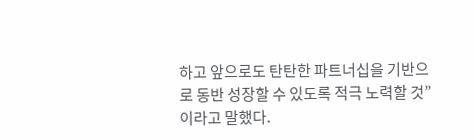하고 앞으로도 탄탄한 파트너십을 기반으로 동반 성장할 수 있도록 적극 노력할 것”이라고 말했다.